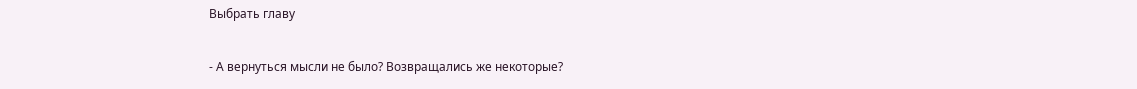Выбрать главу

- А вернуться мысли не было? Возвращались же некоторые?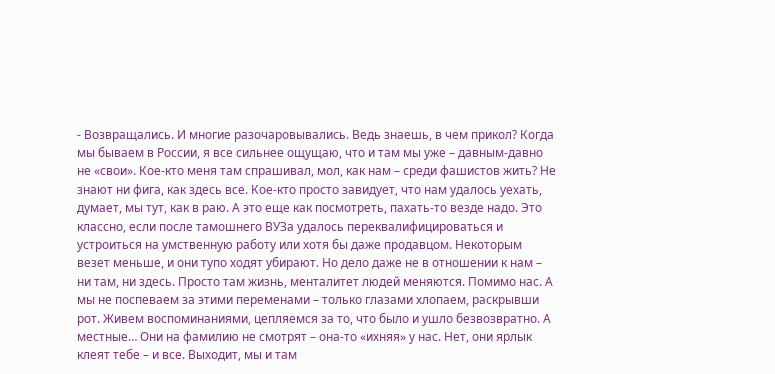- Возвращались. И многие разочаровывались. Ведь знаешь, в чем прикол? Когда мы бываем в России, я все сильнее ощущаю, что и там мы уже – давным-давно не «свои». Кое-кто меня там спрашивал, мол, как нам – среди фашистов жить? Не знают ни фига, как здесь все. Кое-кто просто завидует, что нам удалось уехать, думает, мы тут, как в раю. А это еще как посмотреть, пахать-то везде надо. Это классно, если после тамошнего ВУЗа удалось переквалифицироваться и устроиться на умственную работу или хотя бы даже продавцом. Некоторым везет меньше, и они тупо ходят убирают. Но дело даже не в отношении к нам – ни там, ни здесь. Просто там жизнь, менталитет людей меняются. Помимо нас. А мы не поспеваем за этими переменами – только глазами хлопаем, раскрывши рот. Живем воспоминаниями, цепляемся за то, что было и ушло безвозвратно. А местные… Они на фамилию не смотрят – она-то «ихняя» у нас. Нет, они ярлык клеят тебе – и все. Выходит, мы и там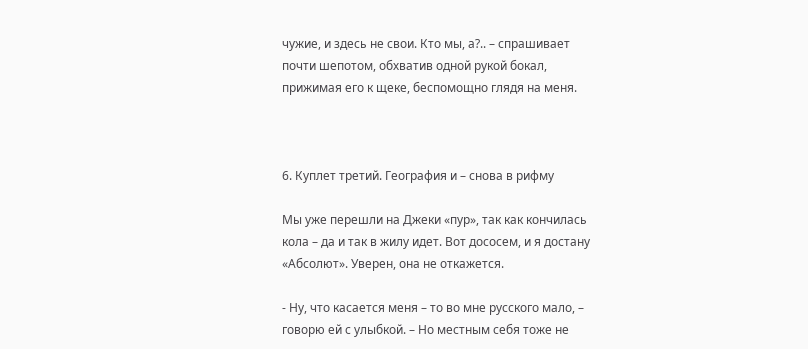чужие, и здесь не свои. Кто мы, а?.. – спрашивает почти шепотом, обхватив одной рукой бокал, прижимая его к щеке, беспомощно глядя на меня.



6. Куплет третий. География и – снова в рифму

Мы уже перешли на Джеки «пур», так как кончилась кола – да и так в жилу идет. Вот дососем, и я достану «Абсолют». Уверен, она не откажется.

- Ну, что касается меня – то во мне русского мало, – говорю ей с улыбкой. – Но местным себя тоже не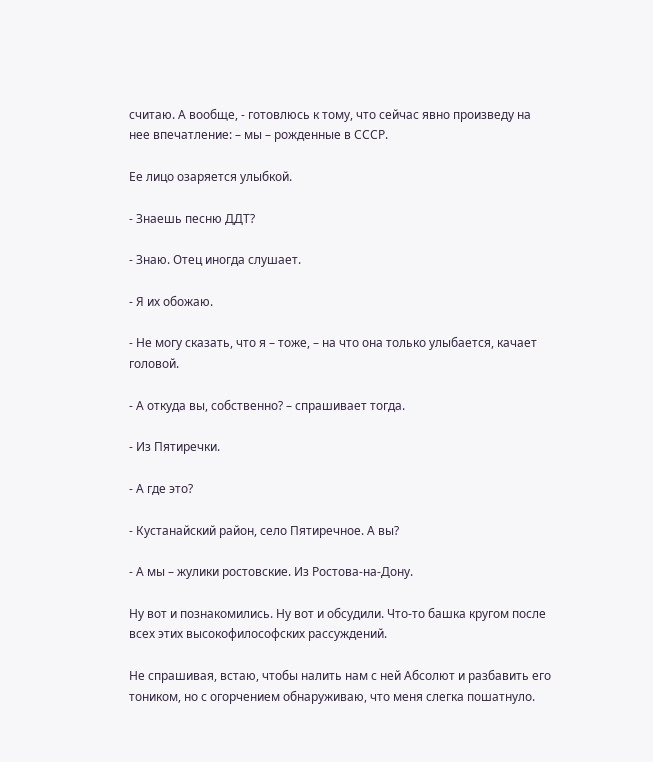считаю. А вообще, - готовлюсь к тому, что сейчас явно произведу на нее впечатление: – мы – рожденные в СССР.

Ее лицо озаряется улыбкой.

- Знаешь песню ДДТ?

- Знаю. Отец иногда слушает.

- Я их обожаю.

- Не могу сказать, что я – тоже, – на что она только улыбается, качает головой.

- А откуда вы, собственно? – спрашивает тогда.

- Из Пятиречки.

- А где это?

- Кустанайский район, село Пятиречное. А вы?

- А мы – жулики ростовские. Из Ростова-на-Дону.

Ну вот и познакомились. Ну вот и обсудили. Что-то башка кругом после всех этих высокофилософских рассуждений.

Не спрашивая, встаю, чтобы налить нам с ней Абсолют и разбавить его тоником, но с огорчением обнаруживаю, что меня слегка пошатнуло.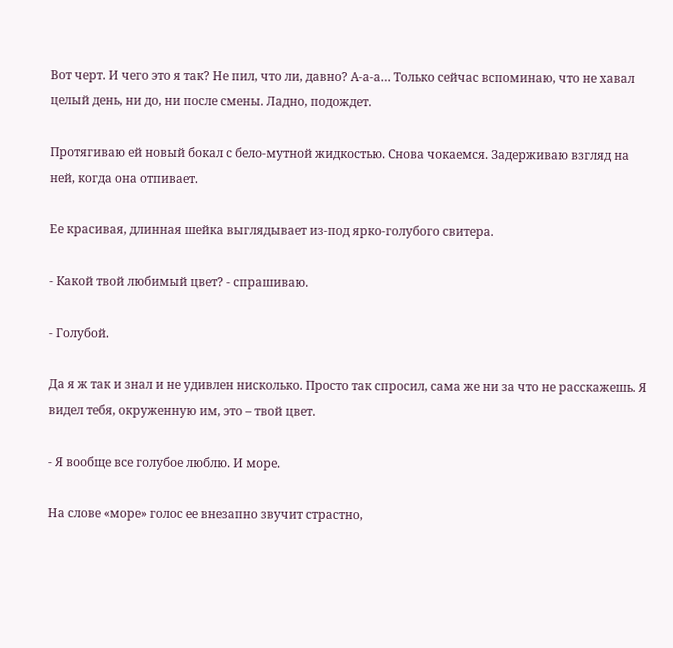Вот черт. И чего это я так? Не пил, что ли, давно? А-а-а… Только сейчас вспоминаю, что не хавал целый день, ни до, ни после смены. Ладно, подождет.

Протягиваю ей новый бокал с бело-мутной жидкостью. Снова чокаемся. Задерживаю взгляд на ней, когда она отпивает.

Ее красивая, длинная шейка выглядывает из-под ярко-голубого свитера.

- Какой твой любимый цвет? - спрашиваю.

- Голубой.

Да я ж так и знал и не удивлен нисколько. Просто так спросил, сама же ни за что не расскажешь. Я видел тебя, окруженную им, это – твой цвет.

- Я вообще все голубое люблю. И море.

На слове «море» голос ее внезапно звучит страстно,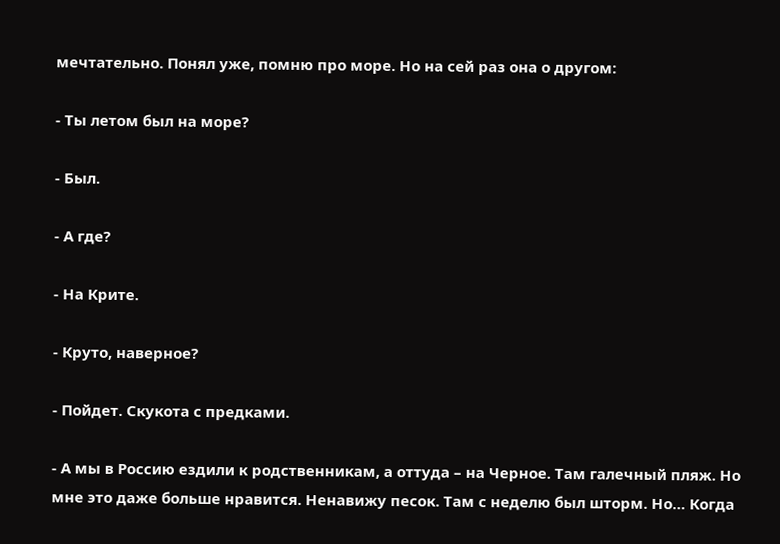мечтательно. Понял уже, помню про море. Но на сей раз она о другом:

- Ты летом был на море?

- Был.

- А где?

- На Крите.

- Круто, наверное?

- Пойдет. Скукота с предками.

- А мы в Россию ездили к родственникам, а оттуда – на Черное. Там галечный пляж. Но мне это даже больше нравится. Ненавижу песок. Там с неделю был шторм. Но… Когда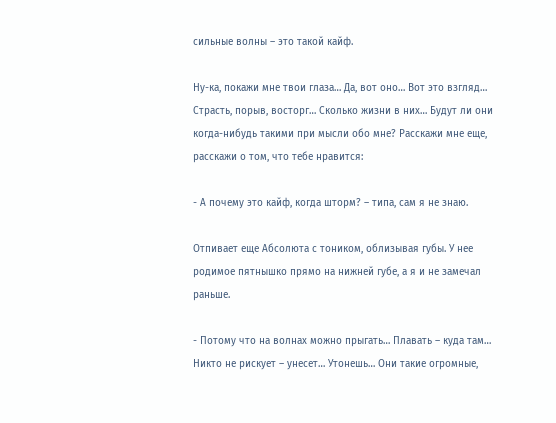сильные волны – это такой кайф.

Ну-ка, покажи мне твои глаза… Да, вот оно… Вот это взгляд… Страсть, порыв, восторг… Сколько жизни в них… Будут ли они когда-нибудь такими при мысли обо мне? Расскажи мне еще, расскажи о том, что тебе нравится:

- А почему это кайф, когда шторм? – типа, сам я не знаю.

Отпивает еще Абсолюта с тоником, облизывая губы. У нее родимое пятнышко прямо на нижней губе, а я и не замечал раньше.

- Потому что на волнах можно прыгать… Плавать – куда там… Никто не рискует – унесет… Утонешь… Они такие огромные,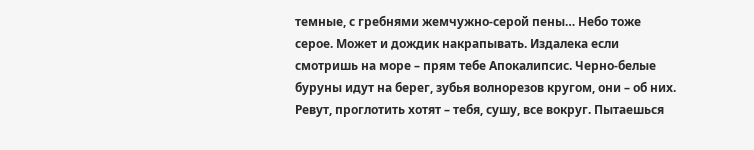темные, с гребнями жемчужно-серой пены… Небо тоже серое. Может и дождик накрапывать. Издалека если смотришь на море – прям тебе Апокалипсис. Черно-белые буруны идут на берег, зубья волнорезов кругом, они – об них. Ревут, проглотить хотят – тебя, сушу, все вокруг. Пытаешься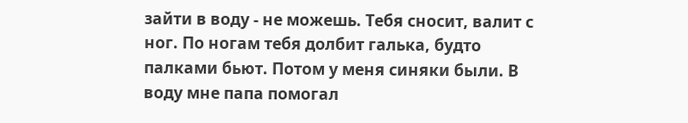зайти в воду - не можешь. Тебя сносит, валит с ног. По ногам тебя долбит галька, будто палками бьют. Потом у меня синяки были. В воду мне папа помогал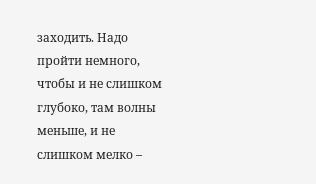заходить. Надо пройти немного, чтобы и не слишком глубоко, там волны меньше, и не слишком мелко –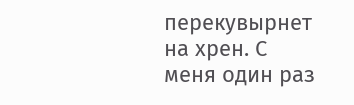перекувырнет на хрен. С меня один раз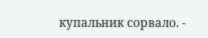купальник сорвало. -